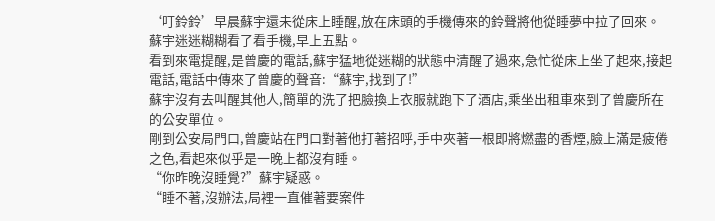‘叮鈴鈴’早晨蘇宇還未從床上睡醒,放在床頭的手機傳來的鈴聲將他從睡夢中拉了回來。
蘇宇迷迷糊糊看了看手機,早上五點。
看到來電提醒,是曾慶的電話,蘇宇猛地從迷糊的狀態中清醒了過來,急忙從床上坐了起來,接起電話,電話中傳來了曾慶的聲音:“蘇宇,找到了!”
蘇宇沒有去叫醒其他人,簡單的洗了把臉換上衣服就跑下了酒店,乘坐出租車來到了曾慶所在的公安單位。
剛到公安局門口,曾慶站在門口對著他打著招呼,手中夾著一根即將燃盡的香煙,臉上滿是疲倦之色,看起來似乎是一晚上都沒有睡。
“你昨晚沒睡覺?”蘇宇疑惑。
“睡不著,沒辦法,局裡一直催著要案件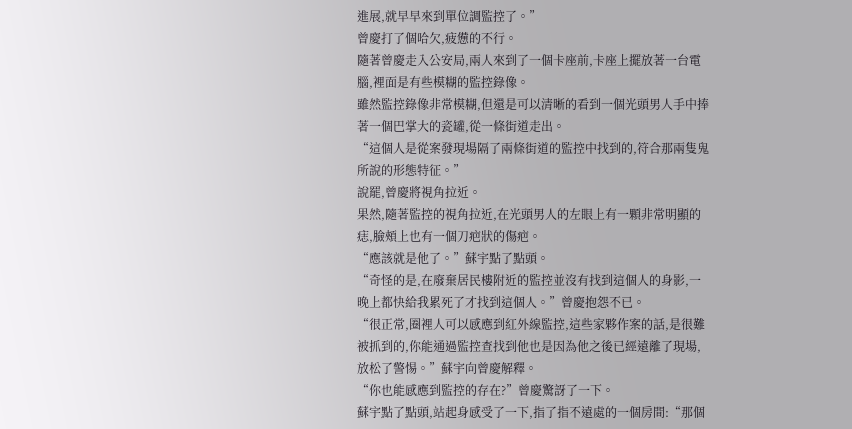進展,就早早來到單位調監控了。”
曾慶打了個哈欠,疲憊的不行。
隨著曾慶走入公安局,兩人來到了一個卡座前,卡座上擺放著一台電腦,裡面是有些模糊的監控錄像。
雖然監控錄像非常模糊,但還是可以清晰的看到一個光頭男人手中捧著一個巴掌大的瓷罐,從一條街道走出。
“這個人是從案發現場隔了兩條街道的監控中找到的,符合那兩隻鬼所說的形態特征。”
說罷,曾慶將視角拉近。
果然,隨著監控的視角拉近,在光頭男人的左眼上有一顆非常明顯的痣,臉頰上也有一個刀疤狀的傷疤。
“應該就是他了。”蘇宇點了點頭。
“奇怪的是,在廢棄居民樓附近的監控並沒有找到這個人的身影,一晚上都快給我累死了才找到這個人。”曾慶抱怨不已。
“很正常,圈裡人可以感應到紅外線監控,這些家夥作案的話,是很難被抓到的,你能通過監控查找到他也是因為他之後已經遠離了現場,放松了警惕。”蘇宇向曾慶解釋。
“你也能感應到監控的存在?”曾慶驚訝了一下。
蘇宇點了點頭,站起身感受了一下,指了指不遠處的一個房間:“那個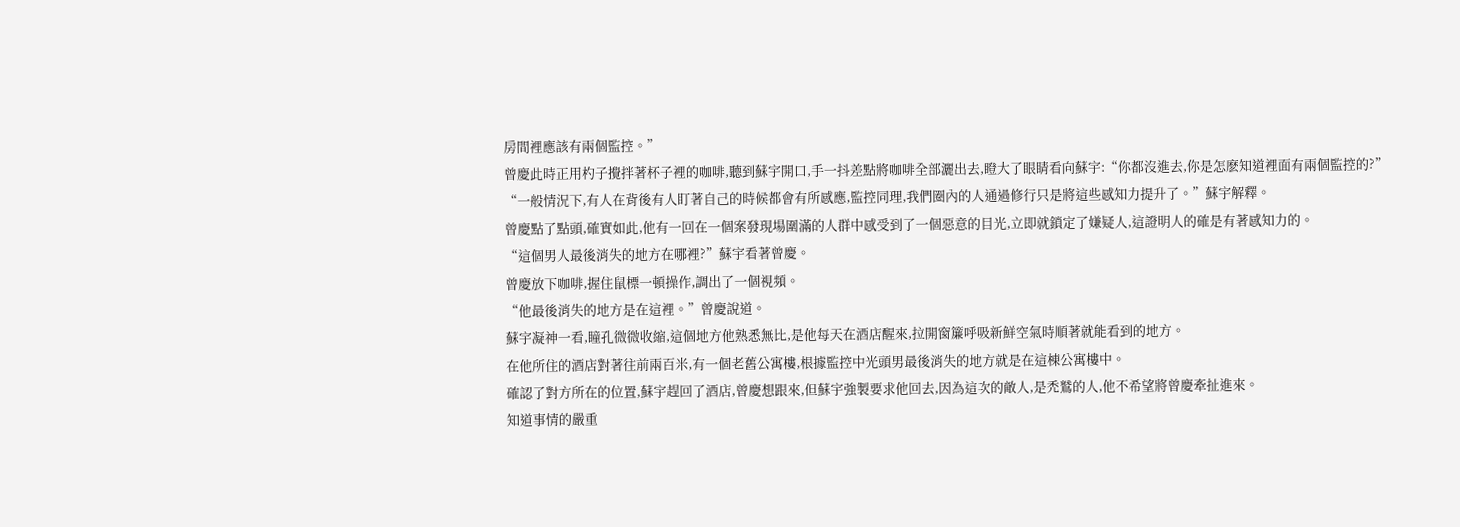房間裡應該有兩個監控。”
曾慶此時正用杓子攪拌著杯子裡的咖啡,聽到蘇宇開口,手一抖差點將咖啡全部灑出去,瞪大了眼睛看向蘇宇:“你都沒進去,你是怎麽知道裡面有兩個監控的?”
“一般情況下,有人在背後有人盯著自己的時候都會有所感應,監控同理,我們圈內的人通過修行只是將這些感知力提升了。”蘇宇解釋。
曾慶點了點頭,確實如此,他有一回在一個案發現場圍滿的人群中感受到了一個惡意的目光,立即就鎖定了嫌疑人,這證明人的確是有著感知力的。
“這個男人最後消失的地方在哪裡?”蘇宇看著曾慶。
曾慶放下咖啡,握住鼠標一頓操作,調出了一個視頻。
“他最後消失的地方是在這裡。”曾慶說道。
蘇宇凝神一看,瞳孔微微收縮,這個地方他熟悉無比,是他每天在酒店醒來,拉開窗簾呼吸新鮮空氣時順著就能看到的地方。
在他所住的酒店對著往前兩百米,有一個老舊公寓樓,根據監控中光頭男最後消失的地方就是在這棟公寓樓中。
確認了對方所在的位置,蘇宇趕回了酒店,曾慶想跟來,但蘇宇強製要求他回去,因為這次的敵人,是禿鷲的人,他不希望將曾慶牽扯進來。
知道事情的嚴重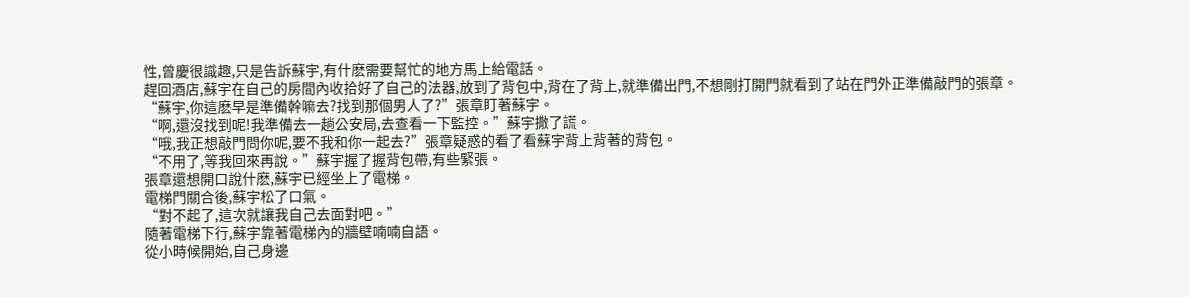性,曾慶很識趣,只是告訴蘇宇,有什麽需要幫忙的地方馬上給電話。
趕回酒店,蘇宇在自己的房間內收拾好了自己的法器,放到了背包中,背在了背上,就準備出門,不想剛打開門就看到了站在門外正準備敲門的張章。
“蘇宇,你這麽早是準備幹嘛去?找到那個男人了?”張章盯著蘇宇。
“啊,還沒找到呢!我準備去一趟公安局,去查看一下監控。”蘇宇撒了謊。
“哦,我正想敲門問你呢,要不我和你一起去?”張章疑惑的看了看蘇宇背上背著的背包。
“不用了,等我回來再說。”蘇宇握了握背包帶,有些緊張。
張章還想開口說什麽,蘇宇已經坐上了電梯。
電梯門關合後,蘇宇松了口氣。
“對不起了,這次就讓我自己去面對吧。”
隨著電梯下行,蘇宇靠著電梯內的牆壁喃喃自語。
從小時候開始,自己身邊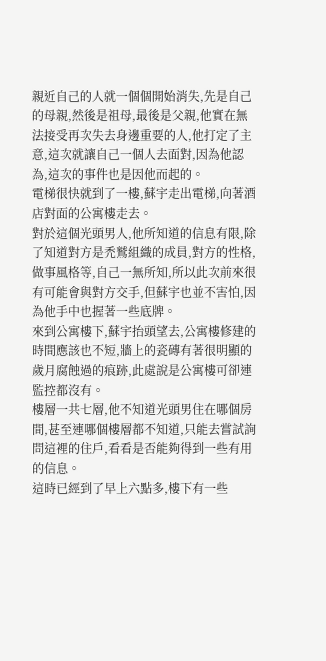親近自己的人就一個個開始消失,先是自己的母親,然後是祖母,最後是父親,他實在無法接受再次失去身邊重要的人,他打定了主意,這次就讓自己一個人去面對,因為他認為,這次的事件也是因他而起的。
電梯很快就到了一樓,蘇宇走出電梯,向著酒店對面的公寓樓走去。
對於這個光頭男人,他所知道的信息有限,除了知道對方是禿鷲組織的成員,對方的性格,做事風格等,自己一無所知,所以此次前來很有可能會與對方交手,但蘇宇也並不害怕,因為他手中也握著一些底牌。
來到公寓樓下,蘇宇抬頭望去,公寓樓修建的時間應該也不短,牆上的瓷磚有著很明顯的歲月腐蝕過的痕跡,此處說是公寓樓可卻連監控都沒有。
樓層一共七層,他不知道光頭男住在哪個房間,甚至連哪個樓層都不知道,只能去嘗試詢問這裡的住戶,看看是否能夠得到一些有用的信息。
這時已經到了早上六點多,樓下有一些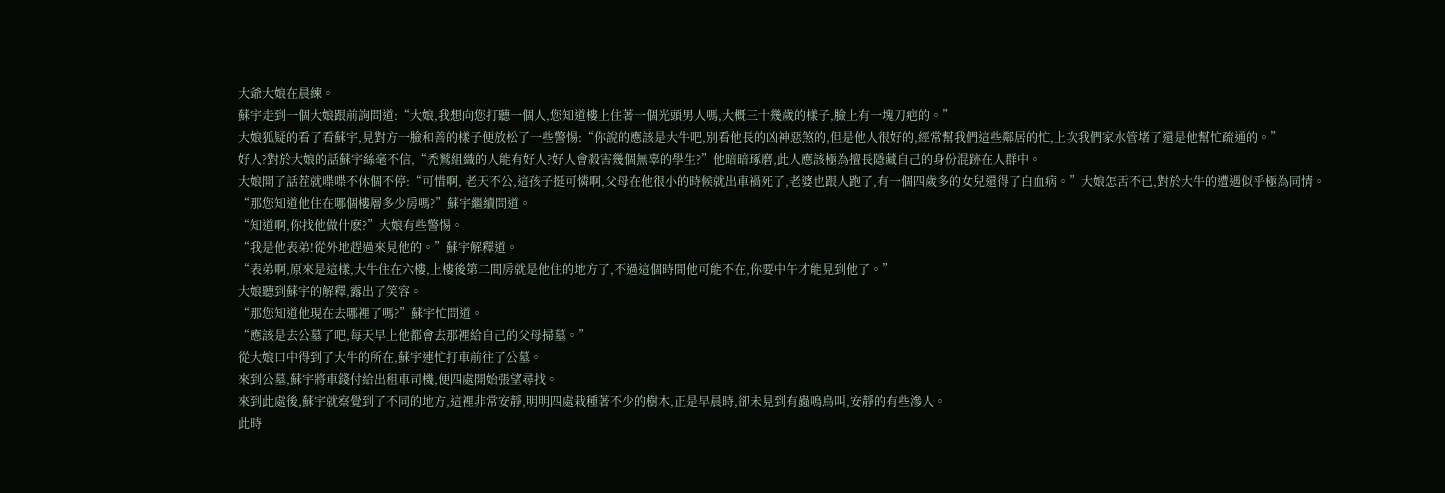大爺大娘在晨練。
蘇宇走到一個大娘跟前詢問道:“大娘,我想向您打聽一個人,您知道樓上住著一個光頭男人嗎,大概三十幾歲的樣子,臉上有一塊刀疤的。”
大娘狐疑的看了看蘇宇,見對方一臉和善的樣子便放松了一些警惕:“你說的應該是大牛吧,別看他長的凶神惡煞的,但是他人很好的,經常幫我們這些鄰居的忙,上次我們家水管堵了還是他幫忙疏通的。”
好人?對於大娘的話蘇宇絲毫不信,“禿鷲組織的人能有好人?好人會殺害幾個無辜的學生?”他暗暗琢磨,此人應該極為擅長隱藏自己的身份混跡在人群中。
大娘開了話茬就喋喋不休個不停:“可惜啊, 老天不公,這孩子挺可憐啊,父母在他很小的時候就出車禍死了,老婆也跟人跑了,有一個四歲多的女兒還得了白血病。”大娘怎舌不已,對於大牛的遭遇似乎極為同情。
“那您知道他住在哪個樓層多少房嗎?”蘇宇繼續問道。
“知道啊,你找他做什麽?”大娘有些警惕。
“我是他表弟!從外地趕過來見他的。”蘇宇解釋道。
“表弟啊,原來是這樣,大牛住在六樓,上樓後第二間房就是他住的地方了,不過這個時間他可能不在,你要中午才能見到他了。”
大娘聽到蘇宇的解釋,露出了笑容。
“那您知道他現在去哪裡了嗎?”蘇宇忙問道。
“應該是去公墓了吧,每天早上他都會去那裡給自己的父母掃墓。”
從大娘口中得到了大牛的所在,蘇宇連忙打車前往了公墓。
來到公墓,蘇宇將車錢付給出租車司機,便四處開始張望尋找。
來到此處後,蘇宇就察覺到了不同的地方,這裡非常安靜,明明四處栽種著不少的樹木,正是早晨時,卻未見到有蟲鳴鳥叫,安靜的有些滲人。
此時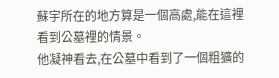蘇宇所在的地方算是一個高處,能在這裡看到公墓裡的情景。
他凝神看去,在公墓中看到了一個粗獷的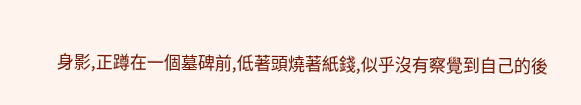身影,正蹲在一個墓碑前,低著頭燒著紙錢,似乎沒有察覺到自己的後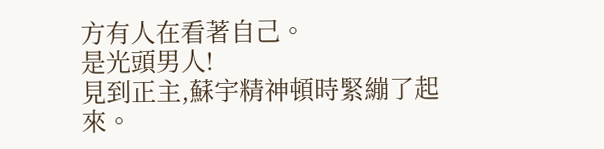方有人在看著自己。
是光頭男人!
見到正主,蘇宇精神頓時緊繃了起來。